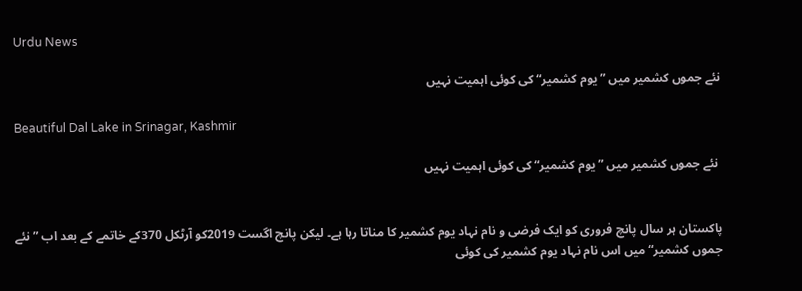Urdu News

نئے جموں کشمیر میں ”یوم کشمیر“ کی کوئی اہمیت نہیں

Beautiful Dal Lake in Srinagar, Kashmir

 نئے جموں کشمیر میں ”یوم کشمیر“ کی کوئی اہمیت نہیں


پاکستان ہر سال پانچ فروری کو ایک فرضی و نام نہاد یوم کشمیر کا مناتا رہا ہے۔ لیکن پانچ اگست 2019کو آرٹکل 370کے خاتمے کے بعد اب ”نئے جموں کشمیر“ میں اس نام نہاد یوم کشمیر کی کوئی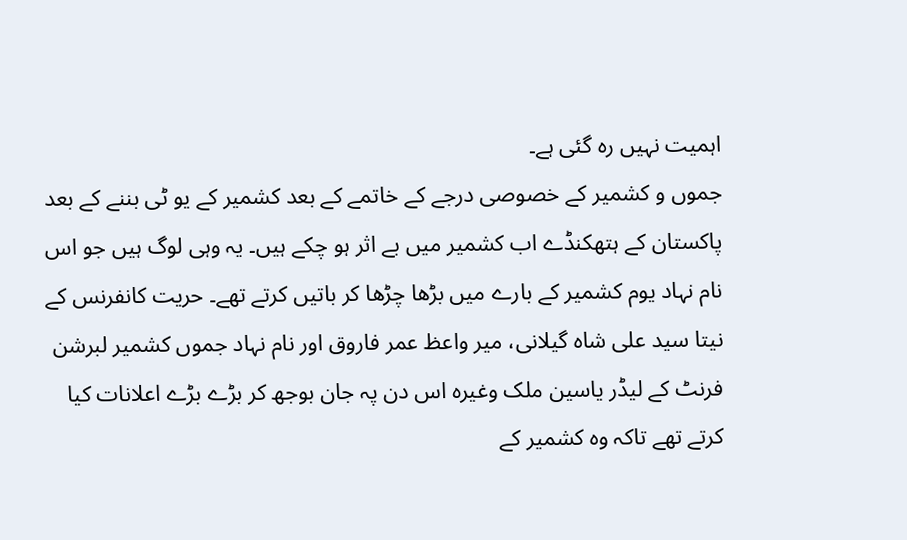اہمیت نہیں رہ گئی ہے۔
جموں و کشمیر کے خصوصی درجے کے خاتمے کے بعد کشمیر کے یو ٹی بننے کے بعد پاکستان کے ہتھکنڈے اب کشمیر میں بے اثر ہو چکے ہیں۔ یہ وہی لوگ ہیں جو اس نام نہاد یوم کشمیر کے بارے میں بڑھا چڑھا کر باتیں کرتے تھے۔ حریت کانفرنس کے نیتا سید علی شاہ گیلانی، میر واعظ عمر فاروق اور نام نہاد جموں کشمیر لبرشن فرنٹ کے لیڈر یاسین ملک وغیرہ اس دن پہ جان بوجھ کر بڑے بڑے اعلانات کیا کرتے تھے تاکہ وہ کشمیر کے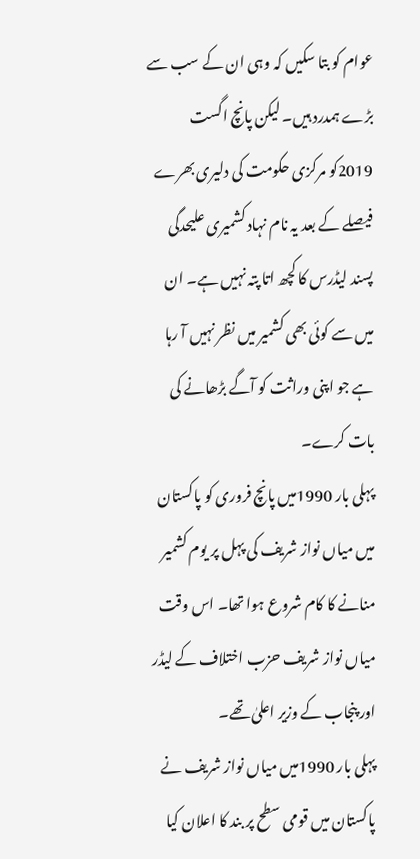عوام کو بتا سکیں کہ وہی ان کے سب سے بڑے ہمدرد ہیں۔ لیکن پانچ اگست 2019کو مرکزی حکومت کی دلیری بھرے فیصلے کے بعد یہ نام نہاد کشمیری علیحدگی پسند لیڈرس کا کچھ اتا پتہ نہیں ہے۔ ان میں سے کوئی بھی کشمیر میں نظر نہیں آ رہا ہے جو اپنی وراثت کو آگے بڑھانے کی بات کرے۔
پہلی بار 1990میں پانچ فروری کو پاکستان میں میاں نواز شریف کی پہل پر یوم کشمیر منانے کا کام شروع ہوا تھا۔ اس وقت میاں نواز شریف حزب اختلاف کے لیڈر اور پنجاب کے وزیر اعلیٰ تھے۔
پہلی بار 1990میں میاں نواز شریف نے پاکستان میں قومی سطح پر بند کا اعلان کیا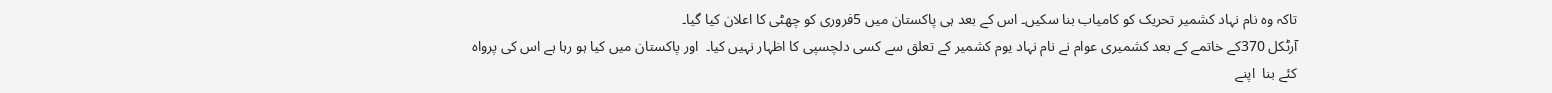تاکہ وہ نام نہاد کشمیر تحریک کو کامیاب بنا سکیں۔ اس کے بعد ہی پاکستان میں 5فروری کو چھٹی کا اعلان کیا گیا۔
آرٹکل 370کے خاتمے کے بعد کشمیری عوام نے نام نہاد یوم کشمیر کے تعلق سے کسی دلچسپی کا اظہار نہیں کیا۔  اور پاکستان میں کیا ہو رہا ہے اس کی پرواہ کئے بنا  اپنے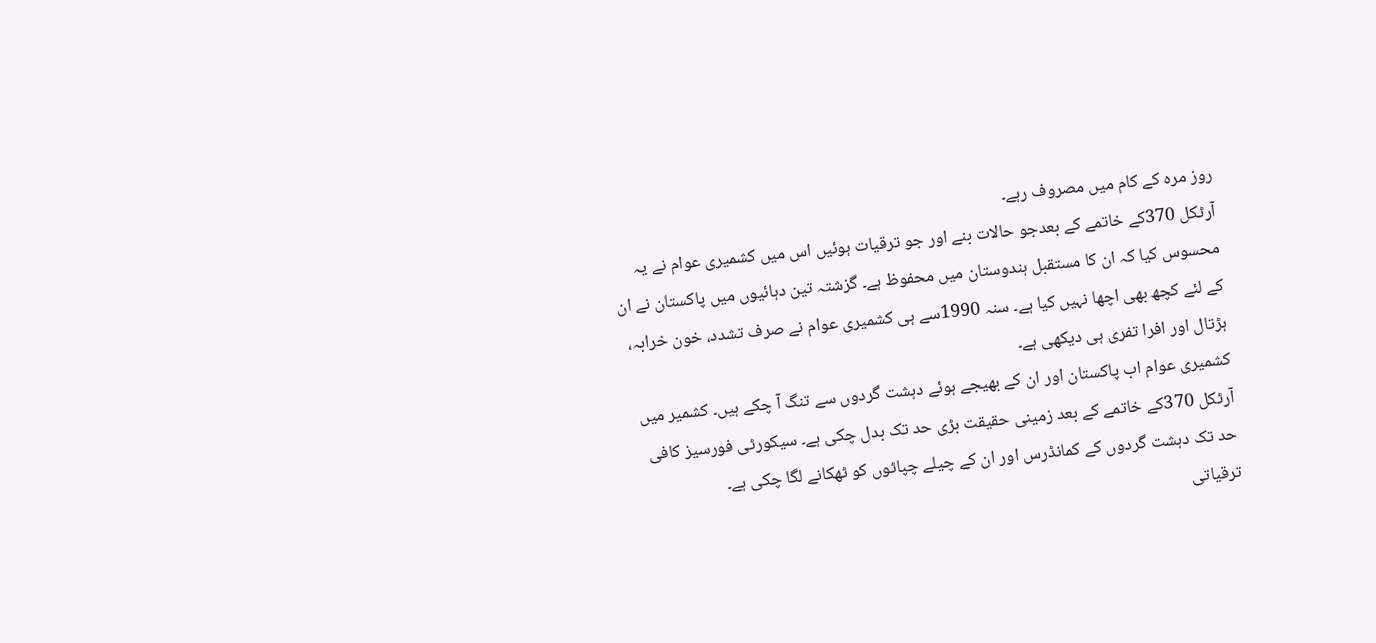روز مرہ کے کام میں مصروف رہے۔
آرٹکل 370کے خاتمے کے بعدجو حالات بنے اور جو ترقیات ہوئیں اس میں کشمیری عوام نے یہ محسوس کیا کہ ان کا مستقبل ہندوستان میں محفوظ ہے۔ گزشتہ تین دہائیوں میں پاکستان نے ان کے لئے کچھ بھی اچھا نہیں کیا ہے۔ سنہ 1990سے ہی کشمیری عوام نے صرف تشدد، خون خرابہ، ہڑتال اور افرا تفری ہی دیکھی ہے۔
کشمیری عوام اب پاکستان اور ان کے بھیجے ہوئے دہشت گردوں سے تنگ آ چکے ہیں۔ کشمیر میں آرٹکل 370کے خاتمے کے بعد زمینی حقیقت بڑی حد تک بدل چکی ہے۔ سیکورٹی فورسیز کافی حد تک دہشت گردوں کے کمانڈرس اور ان کے چیلے چپاٹوں کو ٹھکانے لگا چکی ہے۔
ترقیاتی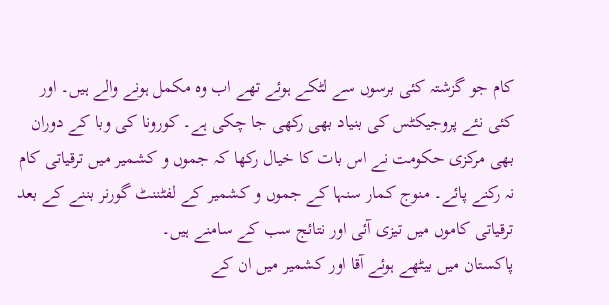کام جو گزشتہ کئی برسوں سے لٹکے ہوئے تھے اب وہ مکمل ہونے والے ہیں۔ اور کئی نئے پروجیکٹس کی بنیاد بھی رکھی جا چکی ہے۔ کورونا کی وبا کے دوران بھی مرکزی حکومت نے اس بات کا خیال رکھا کہ جموں و کشمیر میں ترقیاتی کام نہ رکنے پائے۔ منوج کمار سنہا کے جموں و کشمیر کے لفٹننٹ گورنر بننے کے بعد ترقیاتی کاموں میں تیزی آئی اور نتائج سب کے سامنے ہیں۔
پاکستان میں بیٹھے ہوئے آقا اور کشمیر میں ان کے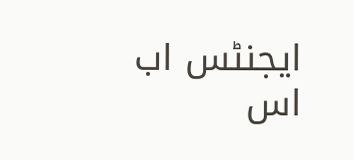ایجنٹس اب اس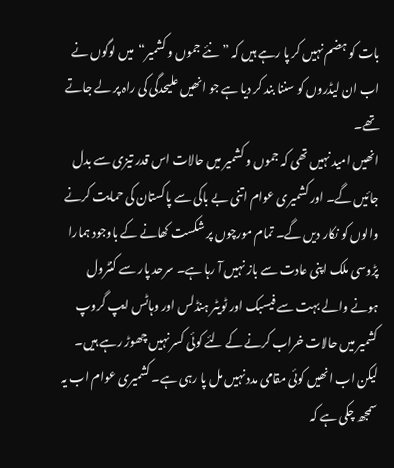بات کو ہضم نہیں کر پا رہے ہیں کہ ”نئے جموں و کشمیر“  میں لوگوں نے اب ان لیڈروں کو سننا بند کر دیا ہے جو انھیں علیحدگی کی راہ پر لے جاتے تھے۔
انھیں امید نہیں تھی کہ جموں و کشمیر میں حالات اس قدر تیزی سے بدل جائیں گے۔ اور کشمیری عوام اتنی بے باکی سے پاکستان کی حمایت کرنے والوں کو نکار دیں گے۔ تمام مورچوں پر شکست کھانے کے باوجود ہمارا پڑوسی ملک اپنی عادت سے باز نہیں آ رہا ہے۔ سرحد پار سے کنٹرول ہونے والے بہت سے فیسبک اور ٹویٹر ہنڈلس اور وہاٹس ایپ گروپ کشمیر میں حالات خراب کرنے کے لئے کوئی کسر نہیں چھوڑ رہے ہیں۔
لیکن اب انھیں کوئی مقامی مدد نہیں مل پا رہی ہے۔ کشمیری عوام اب یہ سمجھ چکی ہے کہ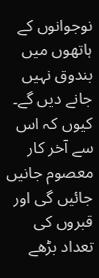نوجوانوں کے ہاتھوں میں بندوق نہیں جانے دیں گے۔ کیوں کہ اس سے آخر کار معصوم جانیں جائیں گی اور قبروں کی تعداد بڑھے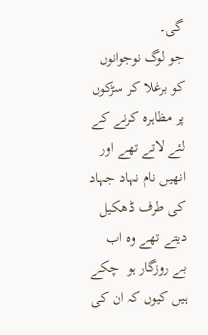گی۔
جو لوگ نوجوانوں کو برغلا کر سڑکوں پر مظاہرہ کرنے کے لئے لاتے تھے اور انھیں نام نہاد جہاد کی طرف ڈھکیل دیتے تھے وہ اب  بے روزگار ہو  چکے ہیں کیوں کہ ان کی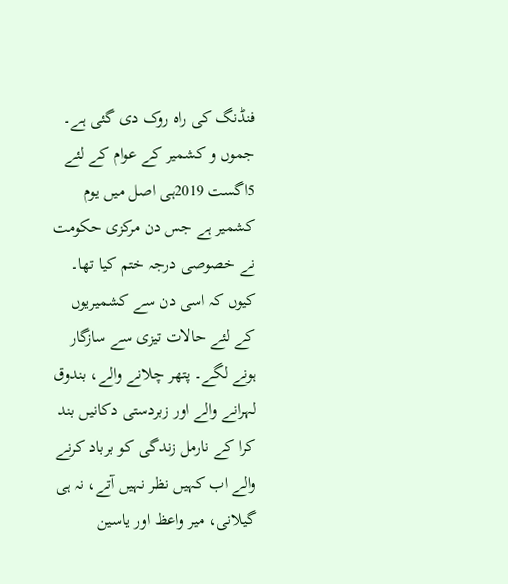فنڈنگ کی راہ روک دی گئی ہے۔
جموں و کشمیر کے عوام کے لئے 5اگست 2019ہی اصل میں یوم کشمیر ہے جس دن مرکزی حکومت نے خصوصی درجہ ختم کیا تھا۔ کیوں کہ اسی دن سے کشمیریوں کے لئے حالات تیزی سے سازگار ہونے لگے۔ پتھر چلانے والے، بندوق لہرانے والے اور زبردستی دکانیں بند کرا کے نارمل زندگی کو برباد کرنے والے اب کہیں نظر نہیں آتے، نہ ہی گیلانی، میر واعظ اور یاسین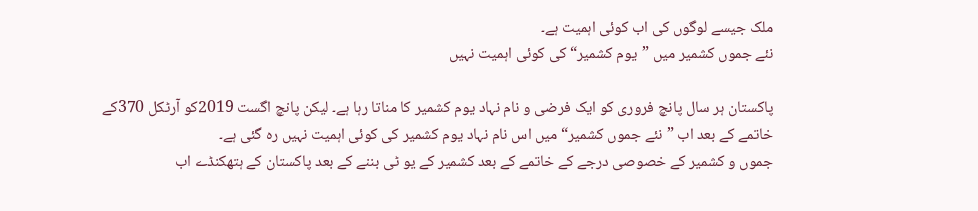ملک جیسے لوگوں کی اب کوئی اہمیت ہے۔
نئے جموں کشمیر میں ”یوم کشمیر“ کی کوئی اہمیت نہیں

پاکستان ہر سال پانچ فروری کو ایک فرضی و نام نہاد یوم کشمیر کا مناتا رہا ہے۔ لیکن پانچ اگست 2019کو آرٹکل 370کے خاتمے کے بعد اب ”نئے جموں کشمیر“ میں اس نام نہاد یوم کشمیر کی کوئی اہمیت نہیں رہ گئی ہے۔
جموں و کشمیر کے خصوصی درجے کے خاتمے کے بعد کشمیر کے یو ٹی بننے کے بعد پاکستان کے ہتھکنڈے اب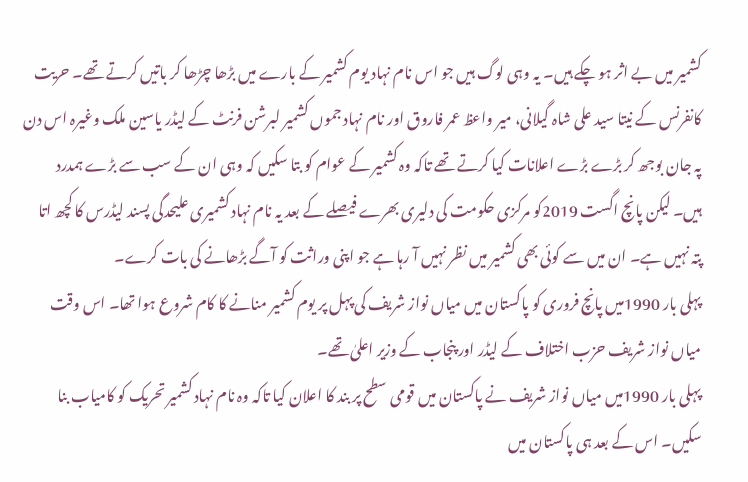کشمیر میں بے اثر ہو چکے ہیں۔ یہ وہی لوگ ہیں جو اس نام نہاد یوم کشمیر کے بارے میں بڑھا چڑھا کر باتیں کرتے تھے۔ حریت کانفرنس کے نیتا سید علی شاہ گیلانی، میر واعظ عمر فاروق اور نام نہاد جموں کشمیر لبرشن فرنٹ کے لیڈر یاسین ملک وغیرہ اس دن پہ جان بوجھ کر بڑے بڑے اعلانات کیا کرتے تھے تاکہ وہ کشمیر کے عوام کو بتا سکیں کہ وہی ان کے سب سے بڑے ہمدرد ہیں۔ لیکن پانچ اگست 2019کو مرکزی حکومت کی دلیری بھرے فیصلے کے بعد یہ نام نہاد کشمیری علیحدگی پسند لیڈرس کا کچھ اتا پتہ نہیں ہے۔ ان میں سے کوئی بھی کشمیر میں نظر نہیں آ رہا ہے جو اپنی وراثت کو آگے بڑھانے کی بات کرے۔
پہلی بار 1990میں پانچ فروری کو پاکستان میں میاں نواز شریف کی پہل پر یوم کشمیر منانے کا کام شروع ہوا تھا۔ اس وقت میاں نواز شریف حزب اختلاف کے لیڈر اور پنجاب کے وزیر اعلیٰ تھے۔
پہلی بار 1990میں میاں نواز شریف نے پاکستان میں قومی سطح پر بند کا اعلان کیا تاکہ وہ نام نہاد کشمیر تحریک کو کامیاب بنا سکیں۔ اس کے بعد ہی پاکستان میں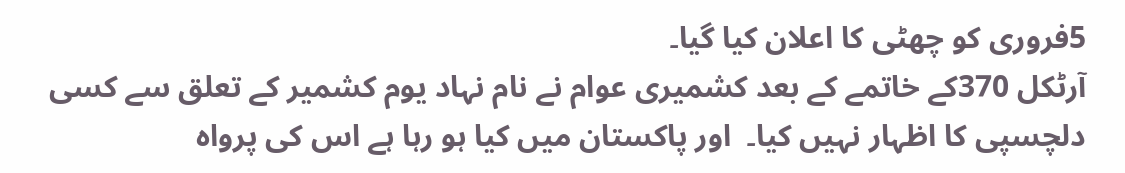5فروری کو چھٹی کا اعلان کیا گیا۔
آرٹکل 370کے خاتمے کے بعد کشمیری عوام نے نام نہاد یوم کشمیر کے تعلق سے کسی دلچسپی کا اظہار نہیں کیا۔  اور پاکستان میں کیا ہو رہا ہے اس کی پرواہ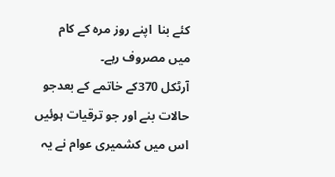کئے بنا  اپنے روز مرہ کے کام میں مصروف رہے۔
آرٹکل 370کے خاتمے کے بعدجو حالات بنے اور جو ترقیات ہوئیں اس میں کشمیری عوام نے یہ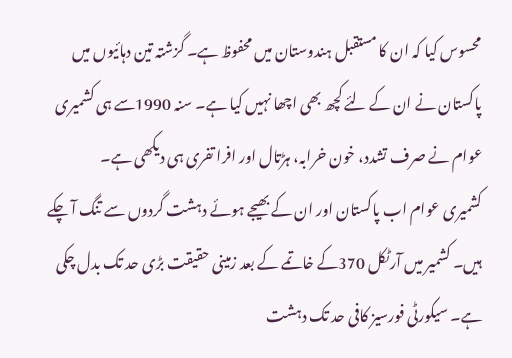محسوس کیا کہ ان کا مستقبل ہندوستان میں محفوظ ہے۔ گزشتہ تین دہائیوں میں پاکستان نے ان کے لئے کچھ بھی اچھا نہیں کیا ہے۔ سنہ 1990سے ہی کشمیری عوام نے صرف تشدد، خون خرابہ، ہڑتال اور افرا تفری ہی دیکھی ہے۔
کشمیری عوام اب پاکستان اور ان کے بھیجے ہوئے دہشت گردوں سے تنگ آ چکے ہیں۔ کشمیر میں آرٹکل 370کے خاتمے کے بعد زمینی حقیقت بڑی حد تک بدل چکی ہے۔ سیکورٹی فورسیز کافی حد تک دہشت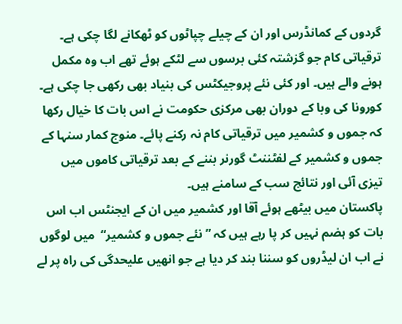گردوں کے کمانڈرس اور ان کے چیلے چپاٹوں کو ٹھکانے لگا چکی ہے۔
ترقیاتی کام جو گزشتہ کئی برسوں سے لٹکے ہوئے تھے اب وہ مکمل ہونے والے ہیں۔ اور کئی نئے پروجیکٹس کی بنیاد بھی رکھی جا چکی ہے۔ کورونا کی وبا کے دوران بھی مرکزی حکومت نے اس بات کا خیال رکھا کہ جموں و کشمیر میں ترقیاتی کام نہ رکنے پائے۔ منوج کمار سنہا کے جموں و کشمیر کے لفٹننٹ گورنر بننے کے بعد ترقیاتی کاموں میں تیزی آئی اور نتائج سب کے سامنے ہیں۔
پاکستان میں بیٹھے ہوئے آقا اور کشمیر میں ان کے ایجنٹس اب اس بات کو ہضم نہیں کر پا رہے ہیں کہ ”نئے جموں و کشمیر“  میں لوگوں نے اب ان لیڈروں کو سننا بند کر دیا ہے جو انھیں علیحدگی کی راہ پر لے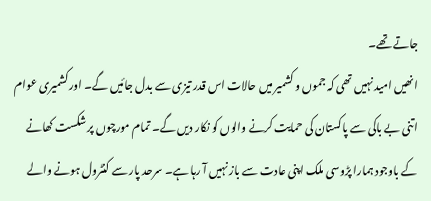جاتے تھے۔
انھیں امید نہیں تھی کہ جموں و کشمیر میں حالات اس قدر تیزی سے بدل جائیں گے۔ اور کشمیری عوام اتنی بے باکی سے پاکستان کی حمایت کرنے والوں کو نکار دیں گے۔ تمام مورچوں پر شکست کھانے کے باوجود ہمارا پڑوسی ملک اپنی عادت سے باز نہیں آ رہا ہے۔ سرحد پار سے کنٹرول ہونے والے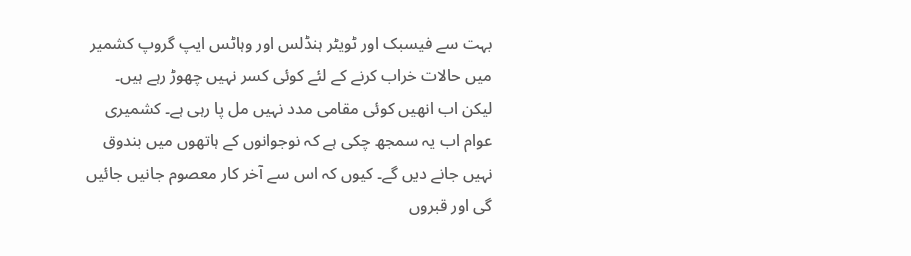بہت سے فیسبک اور ٹویٹر ہنڈلس اور وہاٹس ایپ گروپ کشمیر میں حالات خراب کرنے کے لئے کوئی کسر نہیں چھوڑ رہے ہیں۔
لیکن اب انھیں کوئی مقامی مدد نہیں مل پا رہی ہے۔ کشمیری عوام اب یہ سمجھ چکی ہے کہ نوجوانوں کے ہاتھوں میں بندوق نہیں جانے دیں گے۔ کیوں کہ اس سے آخر کار معصوم جانیں جائیں گی اور قبروں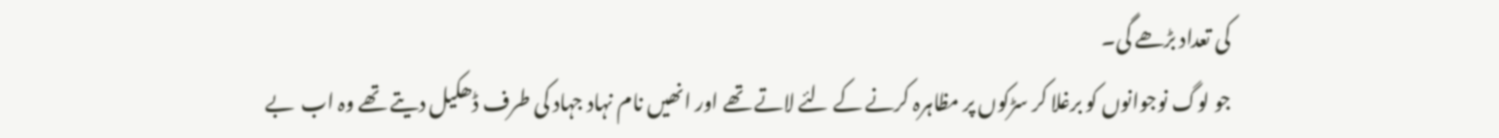کی تعداد بڑھے گی۔
جو لوگ نوجوانوں کو برغلا کر سڑکوں پر مظاہرہ کرنے کے لئے لاتے تھے اور انھیں نام نہاد جہاد کی طرف ڈھکیل دیتے تھے وہ اب  بے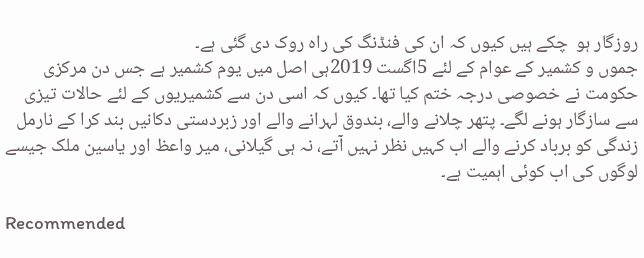روزگار ہو  چکے ہیں کیوں کہ ان کی فنڈنگ کی راہ روک دی گئی ہے۔
جموں و کشمیر کے عوام کے لئے 5اگست 2019ہی اصل میں یوم کشمیر ہے جس دن مرکزی حکومت نے خصوصی درجہ ختم کیا تھا۔ کیوں کہ اسی دن سے کشمیریوں کے لئے حالات تیزی سے سازگار ہونے لگے۔ پتھر چلانے والے، بندوق لہرانے والے اور زبردستی دکانیں بند کرا کے نارمل زندگی کو برباد کرنے والے اب کہیں نظر نہیں آتے، نہ ہی گیلانی، میر واعظ اور یاسین ملک جیسے لوگوں کی اب کوئی اہمیت ہے۔

Recommended